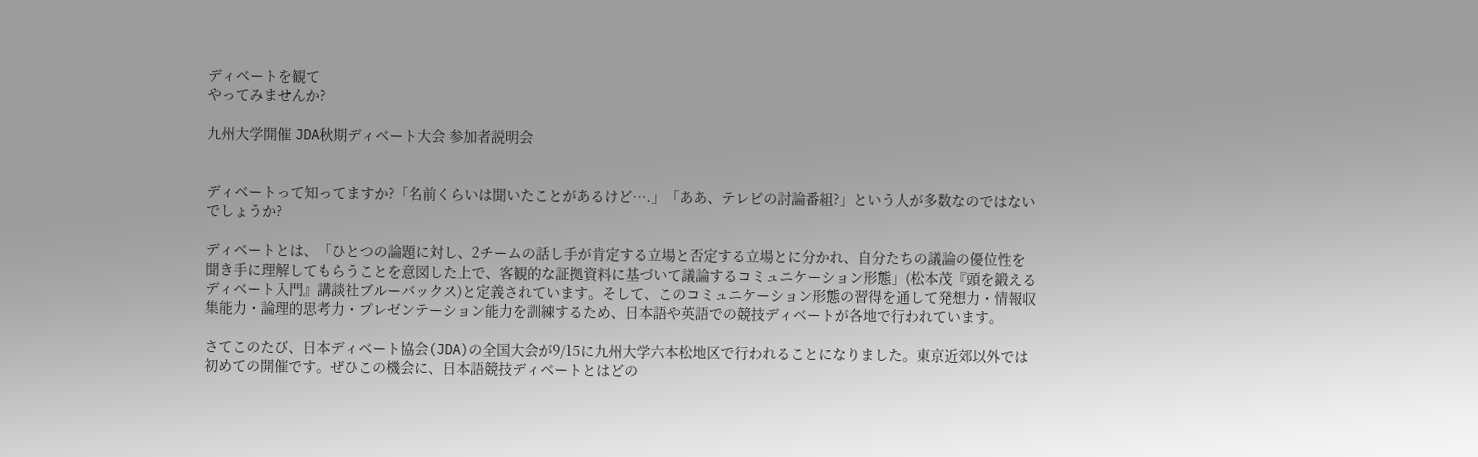ディベートを観て
やってみませんか?

九州大学開催 JDA秋期ディベート大会 参加者説明会


ディベートって知ってますか?「名前くらいは聞いたことがあるけど….」「ああ、テレビの討論番組?」という人が多数なのではないでしょうか?

ディベートとは、「ひとつの論題に対し、2チームの話し手が肯定する立場と否定する立場とに分かれ、自分たちの議論の優位性を聞き手に理解してもらうことを意図した上で、客観的な証拠資料に基づいて議論するコミュニケーション形態」(松本茂『頭を鍛えるディベート入門』講談社ブルーバックス)と定義されています。そして、このコミュニケーション形態の習得を通して発想力・情報収集能力・論理的思考力・プレゼンテーション能力を訓練するため、日本語や英語での競技ディベートが各地で行われています。

さてこのたび、日本ディベート協会(JDA)の全国大会が9/15に九州大学六本松地区で行われることになりました。東京近郊以外では初めての開催です。ぜひこの機会に、日本語競技ディベートとはどの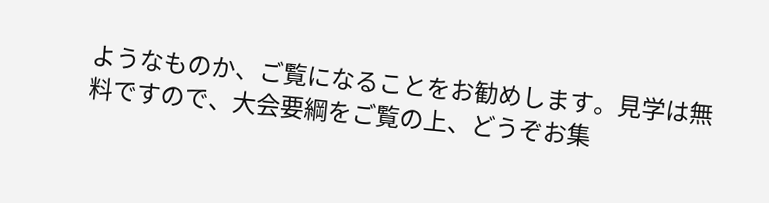ようなものか、ご覧になることをお勧めします。見学は無料ですので、大会要綱をご覧の上、どうぞお集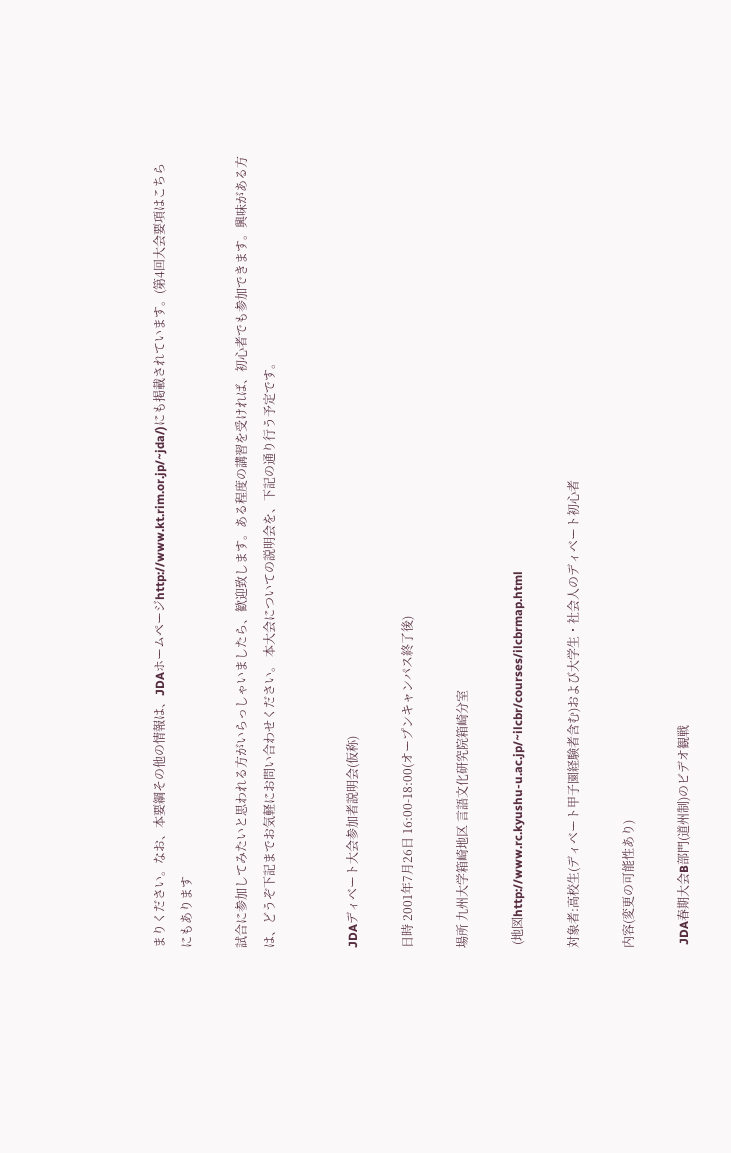まりください。なお、本要綱その他の情報は、JDAホームページhttp://www.kt.rim.or.jp/~jda/)にも掲載されています。(第4回大会要項はこちらにもあります

試合に参加してみたいと思われる方がいらっしゃいましたら、歓迎致します。ある程度の講習を受ければ、初心者でも参加できます。興味がある方は、どうぞ下記までお気軽にお問い合わせください。 本大会についての説明会を、下記の通り行う予定です。


JDAディベート大会参加者説明会(仮称)

日時 2001年7月26日 16:00-18:00(オープンキャンパス終了後)

場所 九州大学箱崎地区 言語文化研究院箱崎分室

 (地図http://www.rc.kyushu-u.ac.jp/~ilcbr/courses/ilcbrmap.html

対象者:高校生(ディベート甲子園経験者含む)および大学生・社会人のディベート初心者

内容(変更の可能性あり)

 JDA春期大会B部門(道州制)のビデオ観戦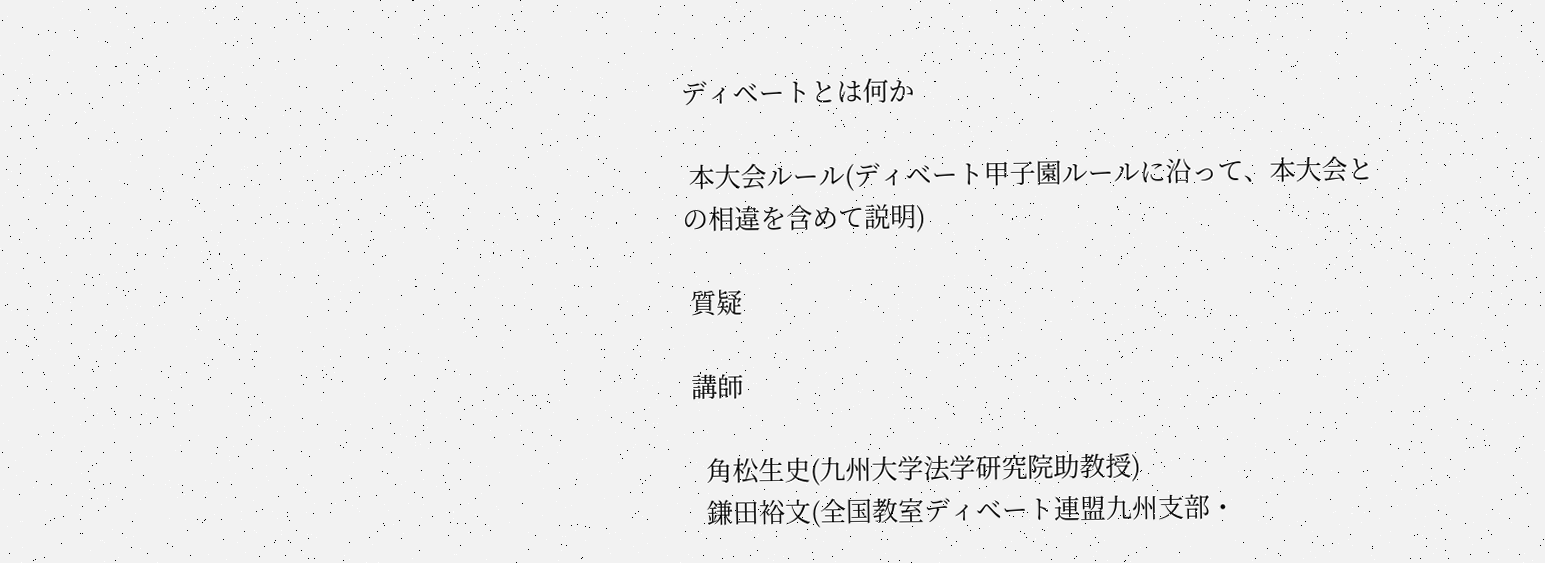ディベートとは何か

 本大会ルール(ディベート甲子園ルールに沿って、本大会との相違を含めて説明)

 質疑

 講師

   角松生史(九州大学法学研究院助教授)
   鎌田裕文(全国教室ディベート連盟九州支部・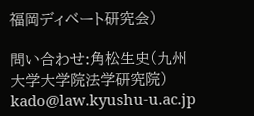福岡ディベート研究会)

問い合わせ:角松生史(九州大学大学院法学研究院) kado@law.kyushu-u.ac.jp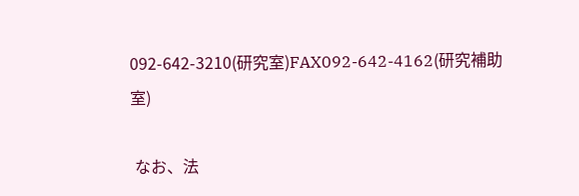092-642-3210(研究室)FAX092-642-4162(研究補助室)

 なお、法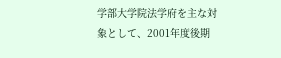学部大学院法学府を主な対象として、2001年度後期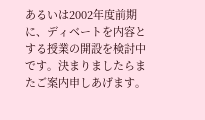あるいは2002年度前期に、ディベートを内容とする授業の開設を検討中です。決まりましたらまたご案内申しあげます。